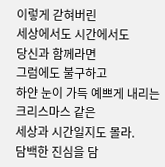이렇게 갇혀버린
세상에서도 시간에서도
당신과 함께라면
그럼에도 불구하고
하얀 눈이 가득 예쁘게 내리는
크리스마스 같은
세상과 시간일지도 몰라.
담백한 진심을 담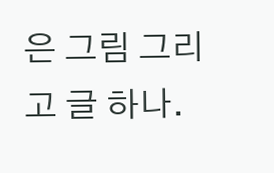은 그림 그리고 글 하나.